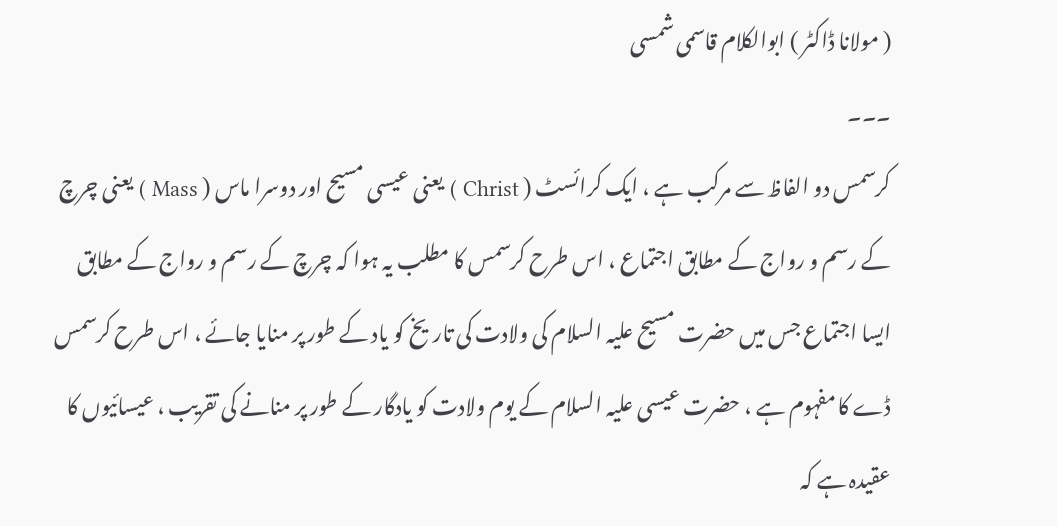( مولانا ڈاکٹر ) ابوالکلام قاسمی شمسی
۔۔۔
کرسمس دو الفاظ سے مرکب ہے ، ایک کرائسٹ ( Christ ) یعنی عیسی مسیح اور دوسرا ماس ( Mass ) یعنی چرچ کے رسم و رواج کے مطابق اجتماع ، اس طرح کرسمس کا مطلب یہ ہوا کہ چرچ کے رسم و رواج کے مطابق ایسا اجتماع جس میں حضرت مسیح علیہ السلام کی ولادت کی تاریخ کو یاد کے طور پر منایا جائے ، اس طرح کرسمس ڈے کا مفہوم ہے ، حضرت عیسی علیہ السلام کے یوم ولادت کو یادگار کے طور پر منانے کی تقریب ، عیسائیوں کا عقیدہ ہے کہ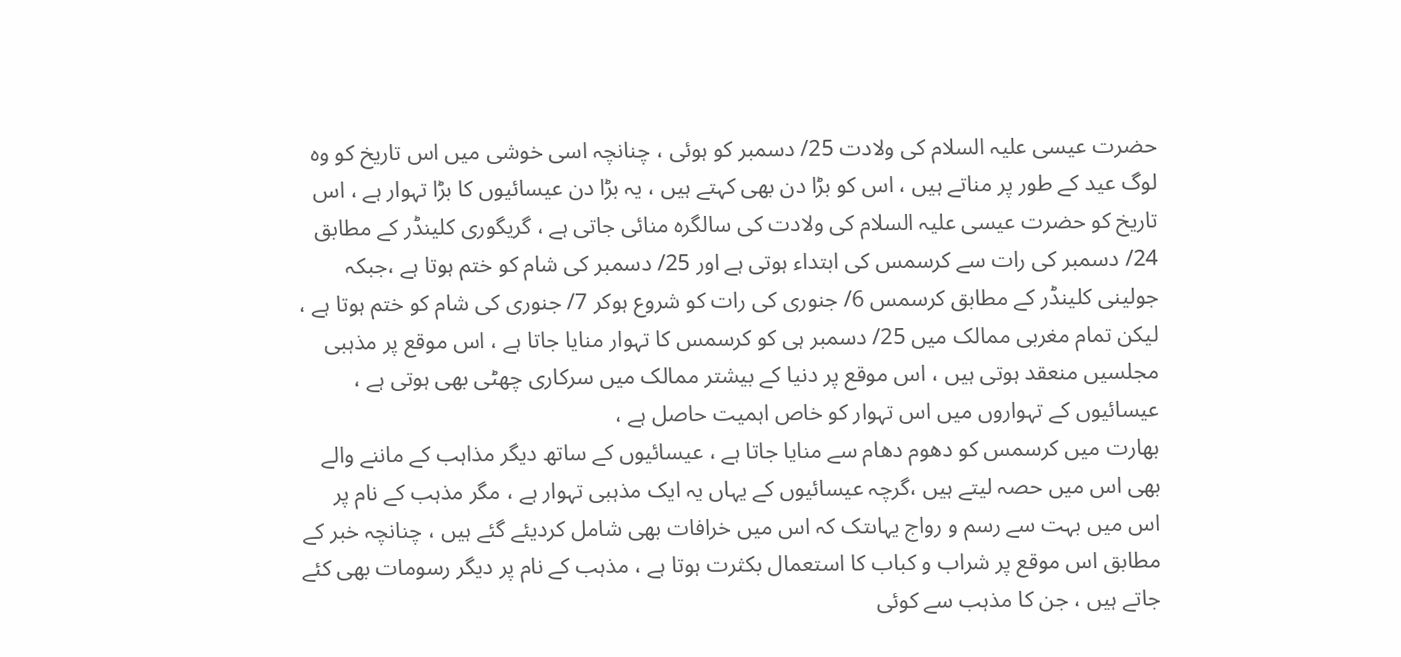حضرت عیسی علیہ السلام کی ولادت 25/ دسمبر کو ہوئی ، چنانچہ اسی خوشی میں اس تاریخ کو وہ لوگ عید کے طور پر مناتے ہیں ، اس کو بڑا دن بھی کہتے ہیں ، یہ بڑا دن عیسائیوں کا بڑا تہوار ہے ، اس تاریخ کو حضرت عیسی علیہ السلام کی ولادت کی سالگرہ منائی جاتی ہے ، گریگوری کلینڈر کے مطابق 24/ دسمبر کی رات سے کرسمس کی ابتداء ہوتی ہے اور 25/ دسمبر کی شام کو ختم ہوتا ہے ،جبکہ جولینی کلینڈر کے مطابق کرسمس 6/ جنوری کی رات کو شروع ہوکر 7/ جنوری کی شام کو ختم ہوتا ہے ، لیکن تمام مغربی ممالک میں 25/ دسمبر ہی کو کرسمس کا تہوار منایا جاتا ہے ، اس موقع پر مذہبی مجلسیں منعقد ہوتی ہیں ، اس موقع پر دنیا کے بیشتر ممالک میں سرکاری چھٹی بھی ہوتی ہے ، عیسائیوں کے تہواروں میں اس تہوار کو خاص اہمیت حاصل ہے ،
بھارت میں کرسمس کو دھوم دھام سے منایا جاتا ہے ، عیسائیوں کے ساتھ دیگر مذاہب کے ماننے والے بھی اس میں حصہ لیتے ہیں ،گرچہ عیسائیوں کے یہاں یہ ایک مذہبی تہوار ہے ، مگر مذہب کے نام پر اس میں بہت سے رسم و رواج یہاںتک کہ اس میں خرافات بھی شامل کردیئے گئے ہیں ، چنانچہ خبر کے مطابق اس موقع پر شراب و کباب کا استعمال بکثرت ہوتا ہے ، مذہب کے نام پر دیگر رسومات بھی کئے جاتے ہیں ، جن کا مذہب سے کوئی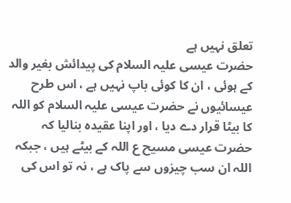تعلق نہیں ہے
حضرت عیسی علیہ السلام کی پیدائش بغیر والد کے ہوئی ، ان کا کوئی باپ نہیں ہے ، اس طرح عیسائیوں نے حضرت عیسی علیہ السلام کو اللہ کا بیٹا قرار دے دیا ، اور اپنا عقیدہ بنالیا کہ حضرت عیسی مسیح ع اللہ کے بیٹے ہیں ، جبکہ اللہ ان سب چیزوں سے پاک ہے ، نہ تو اس کی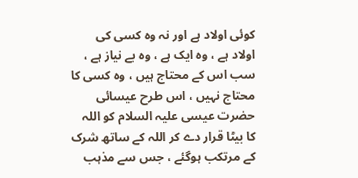کوئی اولاد ہے اور نہ وہ کسی کی اولاد ہے ، وہ ایک ہے ، وہ بے نیاز ہے ، سب اس کے محتاج ہیں ، وہ کسی کا محتاج نہیں ، اس طرح عیسائی حضرت عیسی علیہ السلام کو اللہ کا بیٹا قرار دے کر اللہ کے ساتھ شرک کے مرتکب ہوگئے ، جس سے مذہب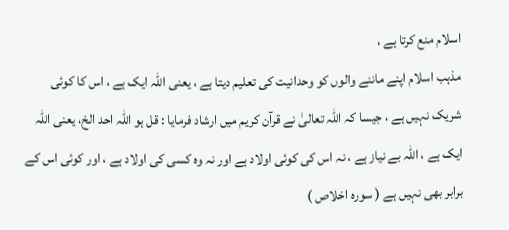اسلام منع کرتا ہے ،
مذہب اسلام اپنے ماننے والوں کو وحدانیت کی تعلیم دیتا ہے ، یعنی اللہ ایک ہے ، اس کا کوئی شریک نہیں ہے ، جیسا کہ اللہ تعالیٰ نے قرآن کریم میں ارشاد فرمایا : قل ہو اللہ احد الخ، یعنی اللہ ایک ہے ، اللہ بے نیاز ہے ، نہ اس کی کوئی اولاد ہے اور نہ وہ کسی کی اولاد ہے ، اور کوئی اس کے برابر بھی نہیں ہے ( سورہ اخلاص )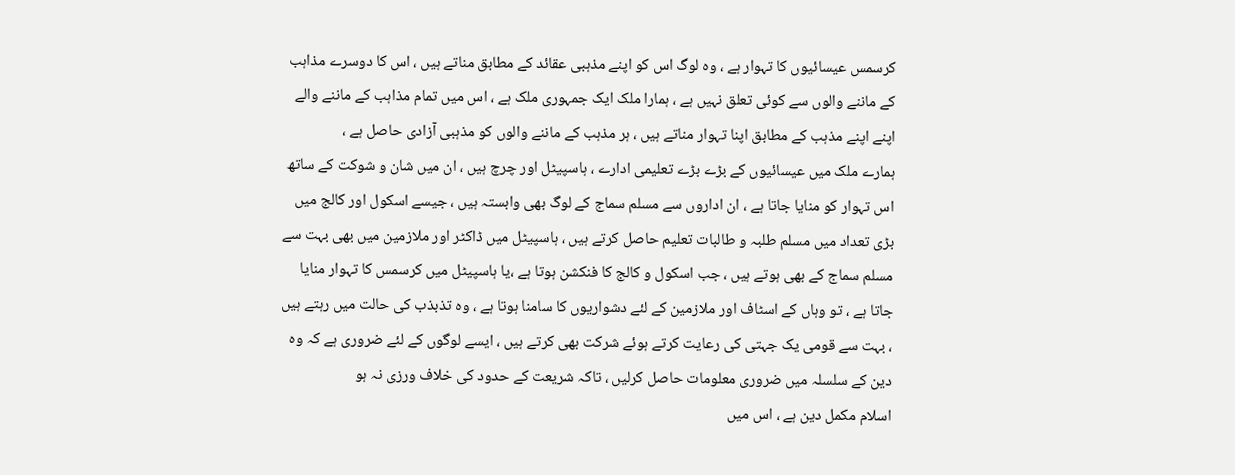کرسمس عیسائیوں کا تہوار ہے ، وہ لوگ اس کو اپنے مذہبی عقائد کے مطابق مناتے ہیں ، اس کا دوسرے مذاہب کے ماننے والوں سے کوئی تعلق نہیں ہے ، ہمارا ملک ایک جمہوری ملک ہے ، اس میں تمام مذاہب کے ماننے والے اپنے اپنے مذہب کے مطابق اپنا تہوار مناتے ہیں ، ہر مذہب کے ماننے والوں کو مذہبی آزادی حاصل ہے ،
ہمارے ملک میں عیسائیوں کے بڑے بڑے تعلیمی ادارے ، ہاسپیٹل اور چرچ ہیں ، ان میں شان و شوکت کے ساتھ اس تہوار کو منایا جاتا ہے ، ان اداروں سے مسلم سماج کے لوگ بھی وابستہ ہیں ، جیسے اسکول اور کالج میں بڑی تعداد میں مسلم طلبہ و طالبات تعلیم حاصل کرتے ہیں ، ہاسپیٹل میں ڈاکٹر اور ملازمین میں بھی بہت سے مسلم سماج کے بھی ہوتے ہیں ، جب اسکول و کالج کا فنکشن ہوتا ہے ،یا ہاسپیٹل میں کرسمس کا تہوار منایا جاتا ہے ، تو وہاں کے اسٹاف اور ملازمین کے لئے دشواریوں کا سامنا ہوتا ہے ، وہ تذبذب کی حالت میں رہتے ہیں ، بہت سے قومی یک جہتی کی رعایت کرتے ہوئے شرکت بھی کرتے ہیں ، ایسے لوگوں کے لئے ضروری ہے کہ وہ دین کے سلسلہ میں ضروری معلومات حاصل کرلیں ، تاکہ شریعت کے حدود کی خلاف ورزی نہ ہو
اسلام مکمل دین ہے ، اس میں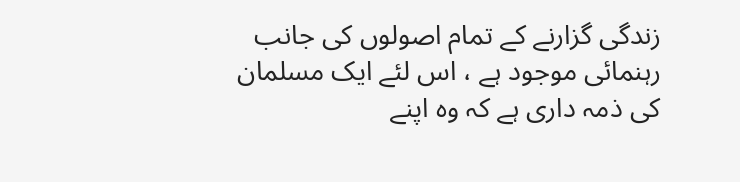زندگی گزارنے کے تمام اصولوں کی جانب رہنمائی موجود ہے ، اس لئے ایک مسلمان کی ذمہ داری ہے کہ وہ اپنے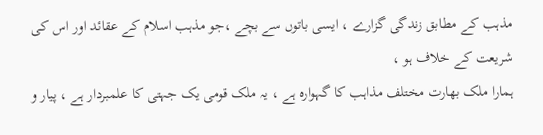مذہب کے مطابق زندگی گزارے ، ایسی باتوں سے بچے ،جو مذہب اسلام کے عقائد اور اس کی شریعت کے خلاف ہو ،
ہمارا ملک بھارت مختلف مذاہب کا گہوارہ ہے ، یہ ملک قومی یک جہتی کا علمبردار ہے ، پیار و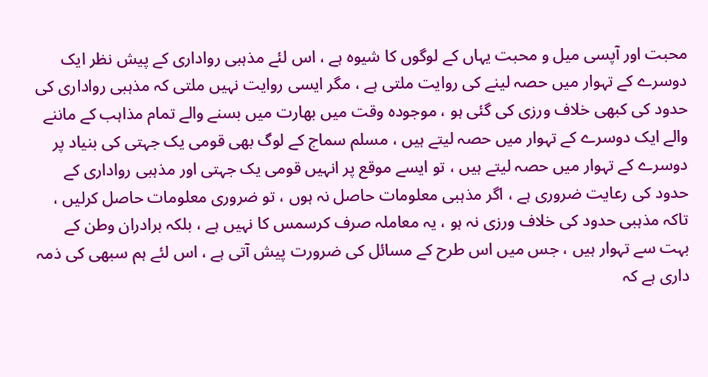محبت اور آپسی میل و محبت یہاں کے لوگوں کا شیوہ ہے ، اس لئے مذہبی رواداری کے پیش نظر ایک دوسرے کے تہوار میں حصہ لینے کی روایت ملتی ہے ، مگر ایسی روایت نہیں ملتی کہ مذہبی رواداری کی حدود کی کبھی خلاف ورزی کی گئی ہو ، موجودہ وقت میں بھارت میں بسنے والے تمام مذاہب کے ماننے والے ایک دوسرے کے تہوار میں حصہ لیتے ہیں ، مسلم سماج کے لوگ بھی قومی یک جہتی کی بنیاد پر دوسرے کے تہوار میں حصہ لیتے ہیں ، تو ایسے موقع پر انہیں قومی یک جہتی اور مذہبی رواداری کے حدود کی رعایت ضروری ہے ، اگر مذہبی معلومات حاصل نہ ہوں ، تو ضروری معلومات حاصل کرلیں ، تاکہ مذہبی حدود کی خلاف ورزی نہ ہو ، یہ معاملہ صرف کرسمس کا نہیں ہے ، بلکہ برادران وطن کے بہت سے تہوار ہیں ، جس میں اس طرح کے مسائل کی ضرورت پیش آتی ہے ، اس لئے ہم سبھی کی ذمہ داری ہے کہ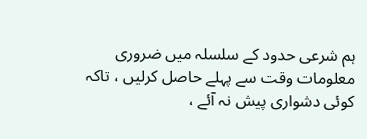ہم شرعی حدود کے سلسلہ میں ضروری معلومات وقت سے پہلے حاصل کرلیں ، تاکہ کوئی دشواری پیش نہ آئے ،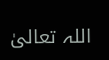اللہ تعالیٰ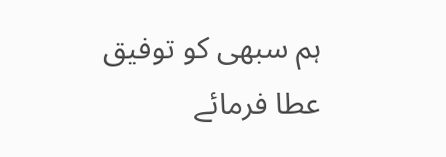ہم سبھی کو توفیق عطا فرمائے